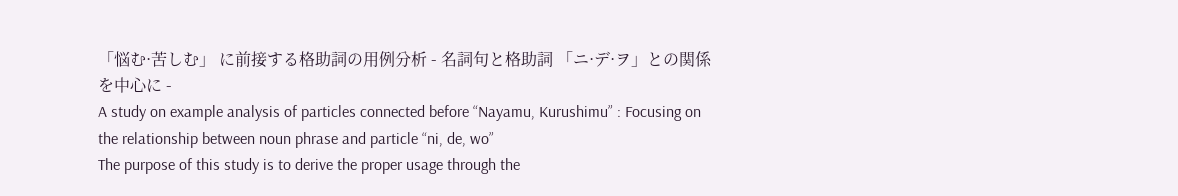「悩む·苦しむ」 に前接する格助詞の用例分析 - 名詞句と格助詞 「ニ·デ·ヲ」との関係を中心に -
A study on example analysis of particles connected before “Nayamu, Kurushimu” : Focusing on the relationship between noun phrase and particle “ni, de, wo”
The purpose of this study is to derive the proper usage through the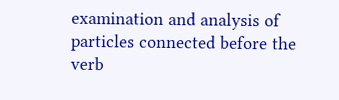examination and analysis of particles connected before the verb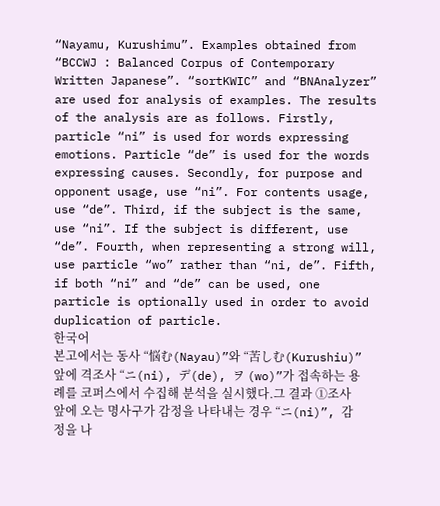“Nayamu, Kurushimu”. Examples obtained from “BCCWJ : Balanced Corpus of Contemporary Written Japanese”. “sortKWIC” and “BNAnalyzer” are used for analysis of examples. The results of the analysis are as follows. Firstly, particle “ni” is used for words expressing emotions. Particle “de” is used for the words expressing causes. Secondly, for purpose and opponent usage, use “ni”. For contents usage, use “de”. Third, if the subject is the same, use “ni”. If the subject is different, use “de”. Fourth, when representing a strong will, use particle “wo” rather than “ni, de”. Fifth, if both “ni” and “de” can be used, one particle is optionally used in order to avoid duplication of particle.
한국어
본고에서는 동사 “悩む(Nayau)”와 “苦しむ(Kurushiu)” 앞에 격조사 “ニ(ni), デ(de), ヲ (wo)”가 접속하는 용례를 코퍼스에서 수집해 분석을 실시했다.그 결과 ①조사 앞에 오는 명사구가 감정을 나타내는 경우 “ニ(ni)”, 감정을 나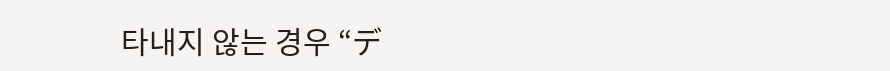타내지 않는 경우 “デ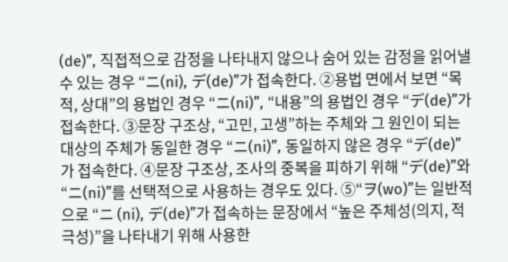(de)”, 직접적으로 감정을 나타내지 않으나 숨어 있는 감정을 읽어낼 수 있는 경우 “ニ(ni), デ(de)”가 접속한다. ②용법 면에서 보면 “목적, 상대”의 용법인 경우 “ニ(ni)”, “내용”의 용법인 경우 “デ(de)”가 접속한다. ③문장 구조상, “고민, 고생”하는 주체와 그 원인이 되는 대상의 주체가 동일한 경우 “ニ(ni)”, 동일하지 않은 경우 “デ(de)”가 접속한다. ④문장 구조상, 조사의 중복을 피하기 위해 “デ(de)”와 “ニ(ni)”를 선택적으로 사용하는 경우도 있다. ⑤“ヲ(wo)”는 일반적으로 “ニ (ni), デ(de)”가 접속하는 문장에서 “높은 주체성(의지, 적극성)”을 나타내기 위해 사용한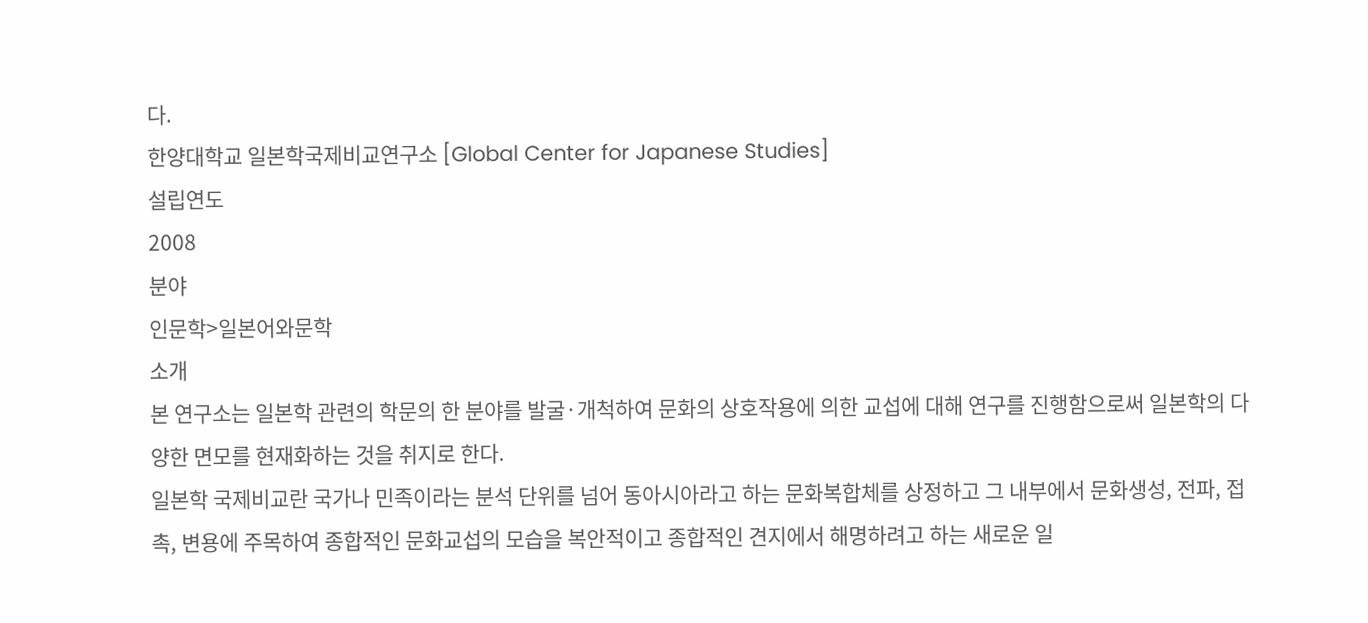다.
한양대학교 일본학국제비교연구소 [Global Center for Japanese Studies]
설립연도
2008
분야
인문학>일본어와문학
소개
본 연구소는 일본학 관련의 학문의 한 분야를 발굴·개척하여 문화의 상호작용에 의한 교섭에 대해 연구를 진행함으로써 일본학의 다양한 면모를 현재화하는 것을 취지로 한다.
일본학 국제비교란 국가나 민족이라는 분석 단위를 넘어 동아시아라고 하는 문화복합체를 상정하고 그 내부에서 문화생성, 전파, 접촉, 변용에 주목하여 종합적인 문화교섭의 모습을 복안적이고 종합적인 견지에서 해명하려고 하는 새로운 일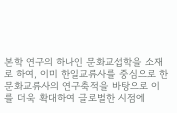본학 연구의 하나인 문화교섭학을 소재로 하여, 이미 한일교류사를 중심으로 한 문화교류사의 연구축적을 바탕으로 이를 더욱 확대하여 글로벌한 시점에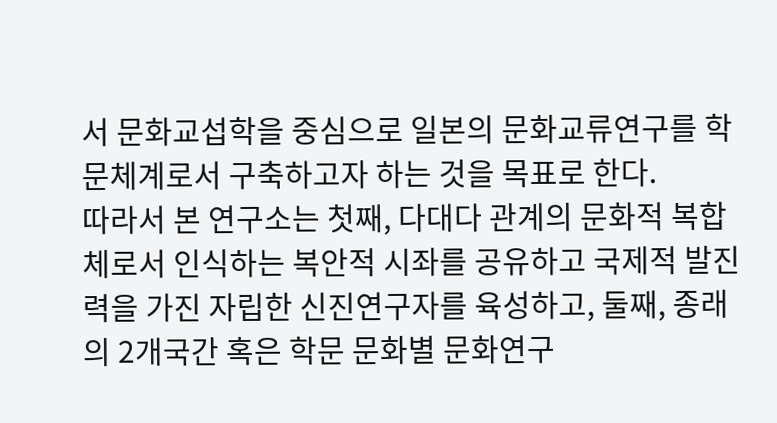서 문화교섭학을 중심으로 일본의 문화교류연구를 학문체계로서 구축하고자 하는 것을 목표로 한다.
따라서 본 연구소는 첫째, 다대다 관계의 문화적 복합체로서 인식하는 복안적 시좌를 공유하고 국제적 발진력을 가진 자립한 신진연구자를 육성하고, 둘째, 종래의 2개국간 혹은 학문 문화별 문화연구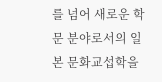를 넘어 새로운 학문 분야로서의 일본 문화교섭학을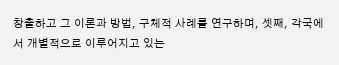창출하고 그 이론과 방법, 구체적 사례를 연구하며, 셋째, 각국에서 개별적으로 이루어지고 있는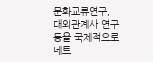문화교류연구, 대외관계사 연구 등을 국제적으로 네트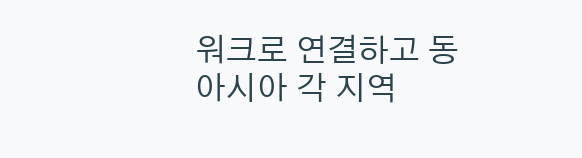워크로 연결하고 동아시아 각 지역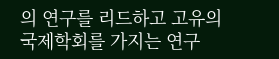의 연구를 리드하고 고유의 국제학회를 가지는 연구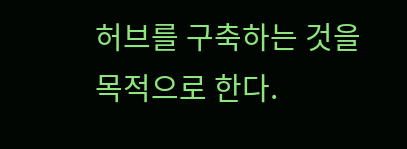허브를 구축하는 것을 목적으로 한다.